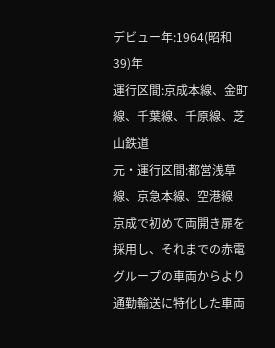デビュー年:1964(昭和39)年
運行区間:京成本線、金町線、千葉線、千原線、芝山鉄道
元・運行区間:都営浅草線、京急本線、空港線
京成で初めて両開き扉を採用し、それまでの赤電グループの車両からより通勤輸送に特化した車両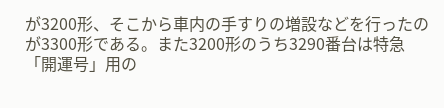が3200形、そこから車内の手すりの増設などを行ったのが3300形である。また3200形のうち3290番台は特急「開運号」用の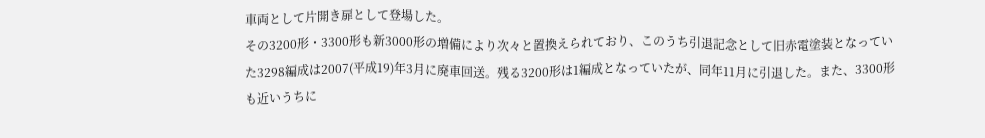車両として片開き扉として登場した。
その3200形・3300形も新3000形の増備により次々と置換えられており、このうち引退記念として旧赤電塗装となっていた3298編成は2007(平成19)年3月に廃車回送。残る3200形は1編成となっていたが、同年11月に引退した。また、3300形も近いうちに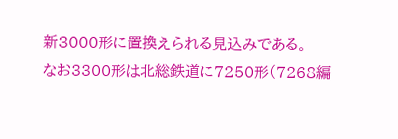新3000形に置換えられる見込みである。
なお3300形は北総鉄道に7250形(7268編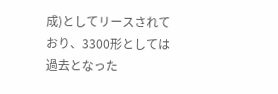成)としてリースされており、3300形としては過去となった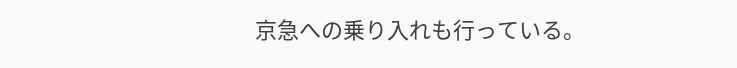京急への乗り入れも行っている。